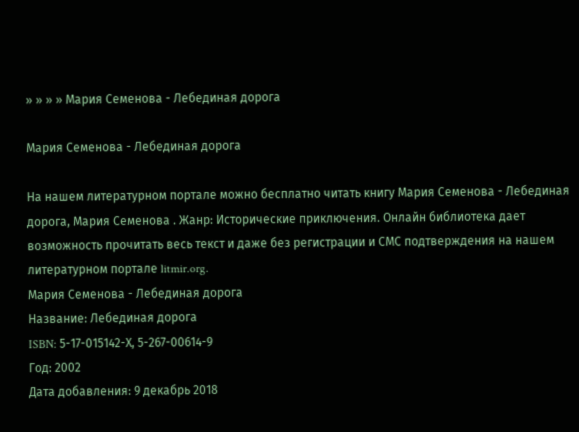» » » » Мария Семенова - Лебединая дорога

Мария Семенова - Лебединая дорога

На нашем литературном портале можно бесплатно читать книгу Мария Семенова - Лебединая дорога, Мария Семенова . Жанр: Исторические приключения. Онлайн библиотека дает возможность прочитать весь текст и даже без регистрации и СМС подтверждения на нашем литературном портале litmir.org.
Мария Семенова - Лебединая дорога
Название: Лебединая дорога
ISBN: 5-17-015142-Х, 5-267-00614-9
Год: 2002
Дата добавления: 9 декабрь 2018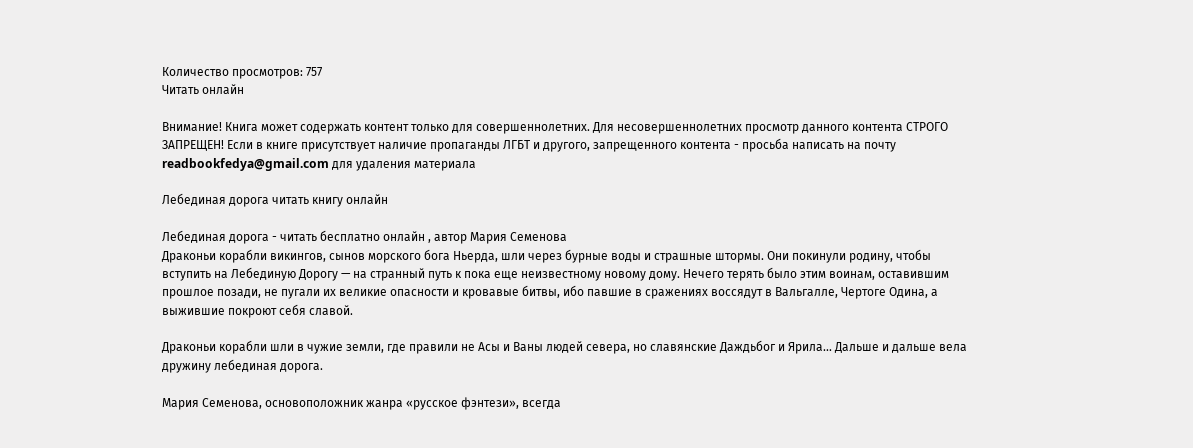Количество просмотров: 757
Читать онлайн

Внимание! Книга может содержать контент только для совершеннолетних. Для несовершеннолетних просмотр данного контента СТРОГО ЗАПРЕЩЕН! Если в книге присутствует наличие пропаганды ЛГБТ и другого, запрещенного контента - просьба написать на почту readbookfedya@gmail.com для удаления материала

Лебединая дорога читать книгу онлайн

Лебединая дорога - читать бесплатно онлайн , автор Мария Семенова
Драконьи корабли викингов, сынов морского бога Ньерда, шли через бурные воды и страшные штормы. Они покинули родину, чтобы вступить на Лебединую Дорогу — на странный путь к пока еще неизвестному новому дому. Нечего терять было этим воинам, оставившим прошлое позади, не пугали их великие опасности и кровавые битвы, ибо павшие в сражениях воссядут в Вальгалле, Чертоге Одина, а выжившие покроют себя славой.

Драконьи корабли шли в чужие земли, где правили не Асы и Ваны людей севера, но славянские Даждьбог и Ярила... Дальше и дальше вела дружину лебединая дорога.

Мария Семенова, основоположник жанра «русское фэнтези», всегда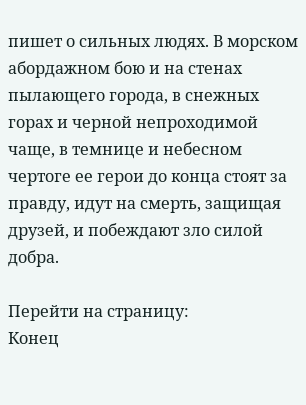пишет о сильных людях. В морском абордажном бою и на стенах пылающего города, в снежных горах и черной непроходимой чаще, в темнице и небесном чертоге ее герои до конца стоят за правду, идут на смерть, защищая друзей, и побеждают зло силой добра.

Перейти на страницу:
Конец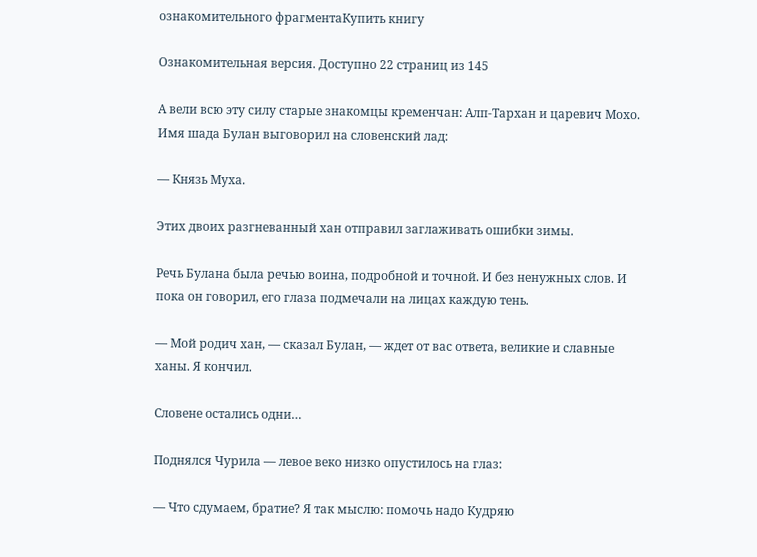ознакомительного фрагментаКупить книгу

Ознакомительная версия. Доступно 22 страниц из 145

А вели всю эту силу старые знакомцы кременчан: Алп-Тархан и царевич Мохо. Имя шада Булан выговорил на словенский лад:

— Князь Муха.

Этих двоих разгневанный хан отправил заглаживать ошибки зимы.

Речь Булана была речью воина, подробной и точной. И без ненужных слов. И пока он говорил, его глаза подмечали на лицах каждую тень.

— Мой родич хан, — сказал Булан, — ждет от вас ответа, великие и славные ханы. Я кончил.

Словене остались одни…

Поднялся Чурила — левое веко низко опустилось на глаз:

— Что сдумаем, братие? Я так мыслю: помочь надо Кудряю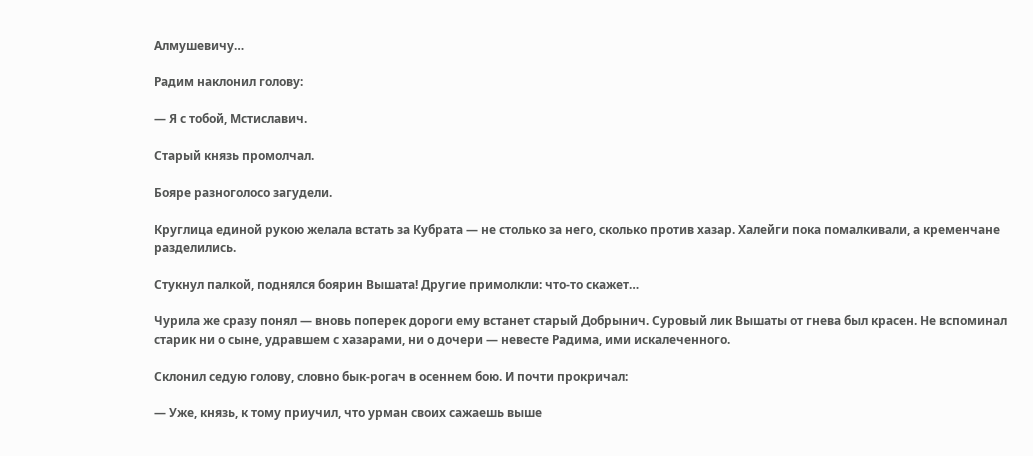Алмушевичу…

Радим наклонил голову:

— Я с тобой, Мстиславич.

Старый князь промолчал.

Бояре разноголосо загудели.

Круглица единой рукою желала встать за Кубрата — не столько за него, сколько против хазар. Халейги пока помалкивали, а кременчане разделились.

Стукнул палкой, поднялся боярин Вышата! Другие примолкли: что-то скажет…

Чурила же сразу понял — вновь поперек дороги ему встанет старый Добрынич. Суровый лик Вышаты от гнева был красен. Не вспоминал старик ни о сыне, удравшем с хазарами, ни о дочери — невесте Радима, ими искалеченного.

Склонил седую голову, словно бык-рогач в осеннем бою. И почти прокричал:

— Уже, князь, к тому приучил, что урман своих сажаешь выше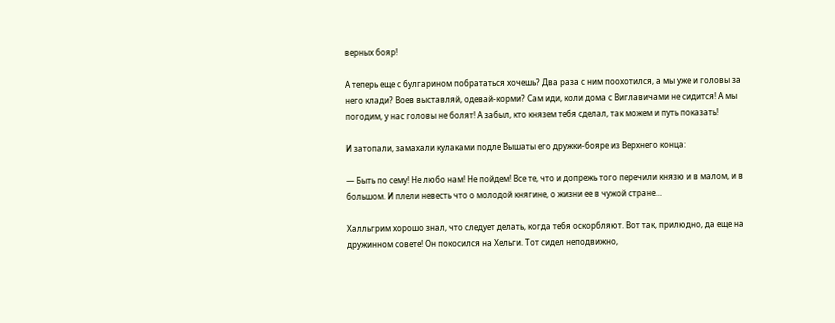верных бояр!

А теперь еще с булгарином побрататься хочешь? Два раза с ним поохотился, а мы уже и головы за него клади? Воев выставляй, одевай-корми? Сам иди, коли дома с Виглавичами не сидится! А мы погодим, у нас головы не болят! А забыл, кто князем тебя сделал, так можем и путь показать!

И затопали, замахали кулаками подле Вышаты его дружки-бояре из Верхнего конца:

— Быть по сему! Не любо нам! Не пойдем! Все те, что и допрежь того перечили князю и в малом, и в большом. И плели невесть что о молодой княгине, о жизни ее в чужой стране…

Халльгрим хорошо знал, что следует делать, когда тебя оскорбляют. Вот так, прилюдно, да еще на дружинном совете! Он покосился на Хельги. Тот сидел неподвижно,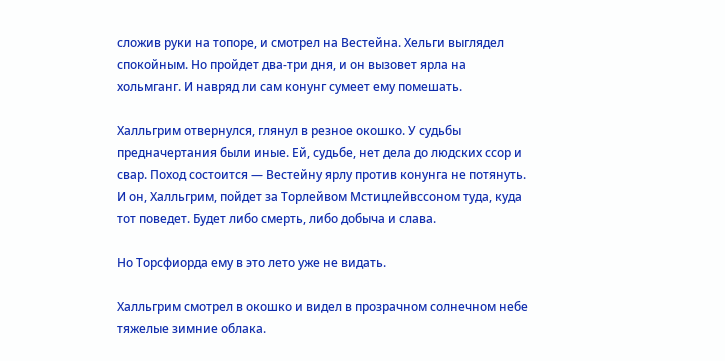сложив руки на топоре, и смотрел на Вестейна. Хельги выглядел спокойным. Но пройдет два-три дня, и он вызовет ярла на хольмганг. И навряд ли сам конунг сумеет ему помешать.

Халльгрим отвернулся, глянул в резное окошко. У судьбы предначертания были иные. Ей, судьбе, нет дела до людских ссор и свар. Поход состоится — Вестейну ярлу против конунга не потянуть. И он, Халльгрим, пойдет за Торлейвом Мстицлейвссоном туда, куда тот поведет. Будет либо смерть, либо добыча и слава.

Но Торсфиорда ему в это лето уже не видать.

Халльгрим смотрел в окошко и видел в прозрачном солнечном небе тяжелые зимние облака.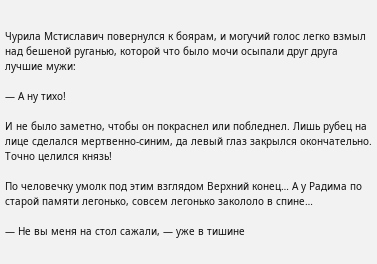Чурила Мстиславич повернулся к боярам, и могучий голос легко взмыл над бешеной руганью, которой что было мочи осыпали друг друга лучшие мужи:

— А ну тихо!

И не было заметно, чтобы он покраснел или побледнел. Лишь рубец на лице сделался мертвенно-синим, да левый глаз закрылся окончательно. Точно целился князь!

По человечку умолк под этим взглядом Верхний конец… А у Радима по старой памяти легонько, совсем легонько закололо в спине…

— Не вы меня на стол сажали, — уже в тишине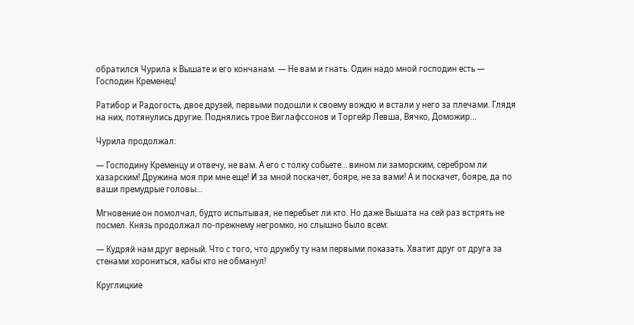обратился Чурила к Вышате и его кончанам. — Не вам и гнать. Один надо мной господин есть — Господин Кременец!

Ратибор и Радогость, двое друзей, первыми подошли к своему вождю и встали у него за плечами. Глядя на них, потянулись другие. Поднялись трое Виглафссонов и Торгейр Левша, Вячко, Доможир…

Чурила продолжал:

— Господину Кременцу и отвечу, не вам. А его с толку собьете… вином ли заморским, серебром ли хазарским! Дружина моя при мне еще! И за мной поскачет, бояре, не за вами! А и поскачет, бояре, да по ваши премудрые головы…

Мгновение он помолчал, будто испытывая, не перебьет ли кто. Но даже Вышата на сей раз встрять не посмел. Князь продолжал по-прежнему негромко, но слышно было всем:

— Кудряй нам друг верный. Что с того, что дружбу ту нам первыми показать. Хватит друг от друга за стенами хорониться, кабы кто не обманул!

Круглицкие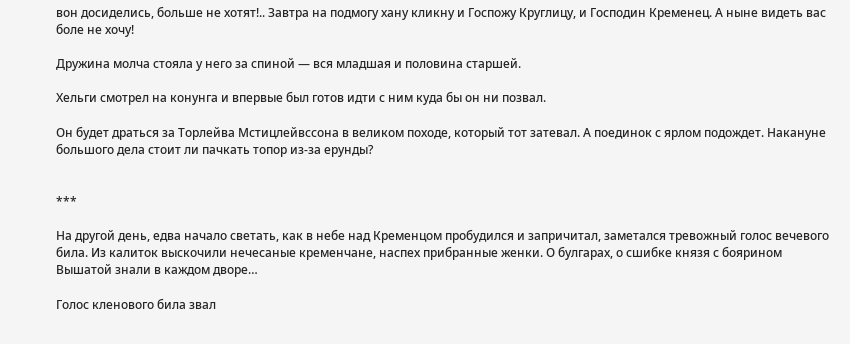вон досиделись, больше не хотят!.. Завтра на подмогу хану кликну и Госпожу Круглицу, и Господин Кременец. А ныне видеть вас боле не хочу!

Дружина молча стояла у него за спиной — вся младшая и половина старшей.

Хельги смотрел на конунга и впервые был готов идти с ним куда бы он ни позвал.

Он будет драться за Торлейва Мстицлейвссона в великом походе, который тот затевал. А поединок с ярлом подождет. Накануне большого дела стоит ли пачкать топор из-за ерунды?


***

На другой день, едва начало светать, как в небе над Кременцом пробудился и запричитал, заметался тревожный голос вечевого била. Из калиток выскочили нечесаные кременчане, наспех прибранные женки. О булгарах, о сшибке князя с боярином Вышатой знали в каждом дворе…

Голос кленового била звал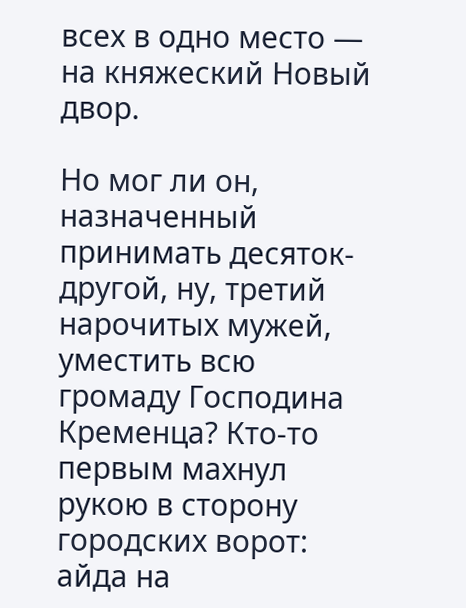всех в одно место — на княжеский Новый двор.

Но мог ли он, назначенный принимать десяток-другой, ну, третий нарочитых мужей, уместить всю громаду Господина Кременца? Кто-то первым махнул рукою в сторону городских ворот: айда на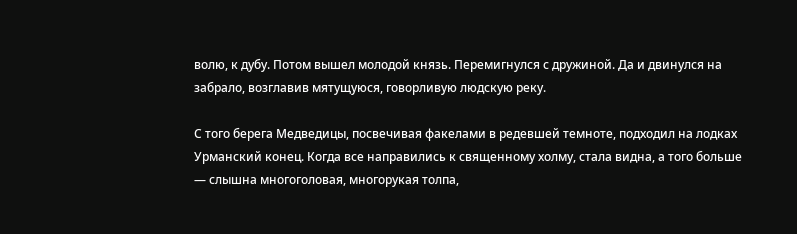волю, к дубу. Потом вышел молодой князь. Перемигнулся с дружиной. Да и двинулся на забрало, возглавив мятущуюся, говорливую людскую реку.

С того берега Медведицы, посвечивая факелами в редевшей темноте, подходил на лодках Урманский конец. Когда все направились к священному холму, стала видна, а того больше — слышна многоголовая, многорукая толпа,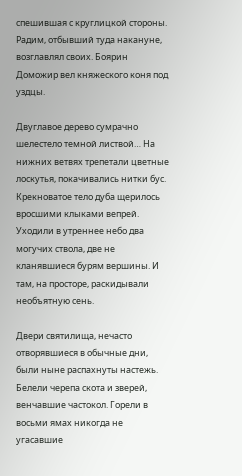спешившая с круглицкой стороны. Радим, отбывший туда накануне, возглавлял своих. Боярин Доможир вел княжеского коня под уздцы.

Двуглавое дерево сумрачно шелестело темной листвой… На нижних ветвях трепетали цветные лоскутья, покачивались нитки бус. Крекноватое тело дуба щерилось вросшими клыками вепрей. Уходили в утреннее небо два могучих ствола, две не кланявшиеся бурям вершины. И там, на просторе, раскидывали необъятную сень.

Двери святилища, нечасто отворявшиеся в обычные дни, были ныне распахнуты настежь. Белели черепа скота и зверей, венчавшие частокол. Горели в восьми ямах никогда не угасавшие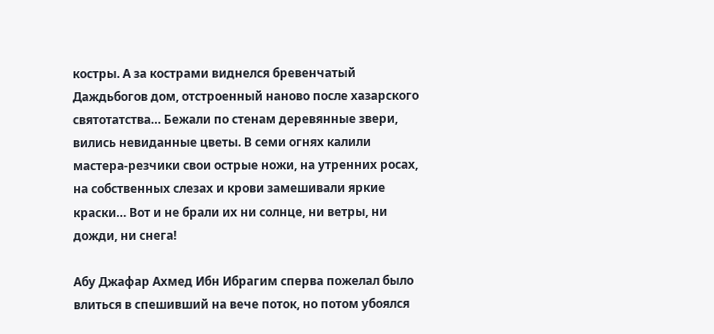костры. А за кострами виднелся бревенчатый Даждьбогов дом, отстроенный наново после хазарского святотатства… Бежали по стенам деревянные звери, вились невиданные цветы. В семи огнях калили мастера-резчики свои острые ножи, на утренних росах, на собственных слезах и крови замешивали яркие краски… Вот и не брали их ни солнце, ни ветры, ни дожди, ни снега!

Абу Джафар Ахмед Ибн Ибрагим сперва пожелал было влиться в спешивший на вече поток, но потом убоялся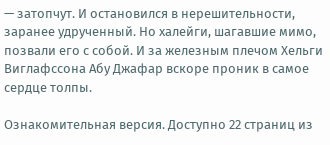— затопчут. И остановился в нерешительности, заранее удрученный. Но халейги, шагавшие мимо, позвали его с собой. И за железным плечом Хельги Виглафссона Абу Джафар вскоре проник в самое сердце толпы.

Ознакомительная версия. Доступно 22 страниц из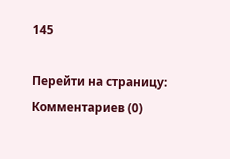145

Перейти на страницу:
Комментариев (0)